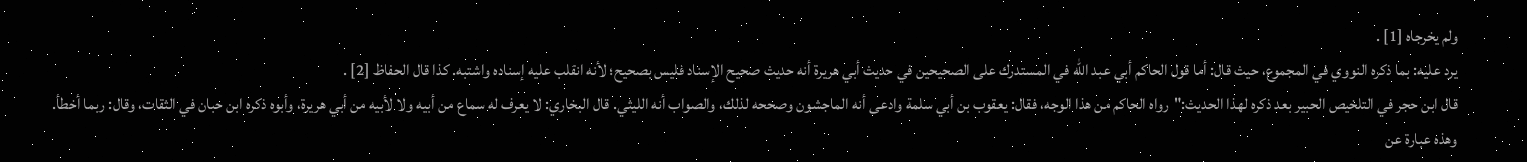ولم يخرجاه [1] .
يرد عليه: بما ذكره النووي في المجموع، حيث قال: أما قول الحاكم أبي عبد الله في المستدرك على الصحيحين في حديث أبي هريرة أنه حديث صحيح الإسناد فليس بصحيح؛ لأنه انقلب عليه إسناده واشتبه. كذا قال الحفاظ [2] .
قال ابن حجر في التلخيص الحبير بعد ذكره لهذا الحديث:"رواه الحاكم من هذا الوجه، فقال: يعقوب بن أبي سلمة وادعى أنه الماجشون وصححه لذلك، والصواب أنه الليثي. قال البخاري: لا يعرف له سماع من أبيه ولا لأبيه من أبي هريرة، وأبوه ذكره ابن حبان في الثقات، وقال: ربما أخطأ. وهذه عبارة عن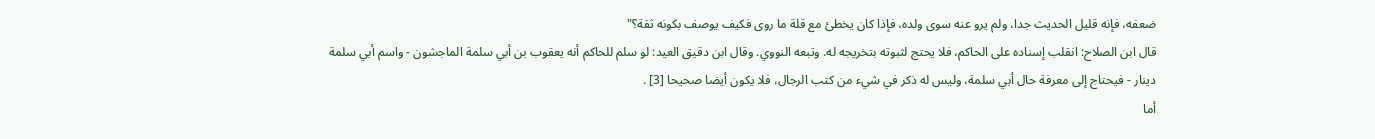ضعفه، فإنه قليل الحديث جدا، ولم يرو عنه سوى ولده، فإذا كان يخطئ مع قلة ما روى فكيف يوصف بكونه ثقة؟"
قال ابن الصلاح: انقلب إسناده على الحاكم، فلا يحتج لثبوته بتخريجه له. وتبعه النووي. وقال ابن دقيق العيد: لو سلم للحاكم أنه يعقوب بن أبي سلمة الماجشون - واسم أبي سلمة دينار - فيحتاج إلى معرفة حال أبي سلمة، وليس له ذكر في شيء من كتب الرجال، فلا يكون أيضا صحيحا [3] .
أما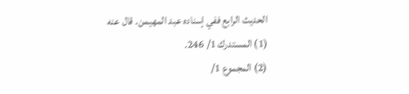الحديث الرابع ففي إسناده عبد المهيمن. قال عنه
(1) المستدرك 1/ 246.
(2) المجموع 1/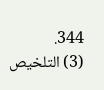344.
(3) التلخيص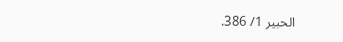الحبير 1/ 386.